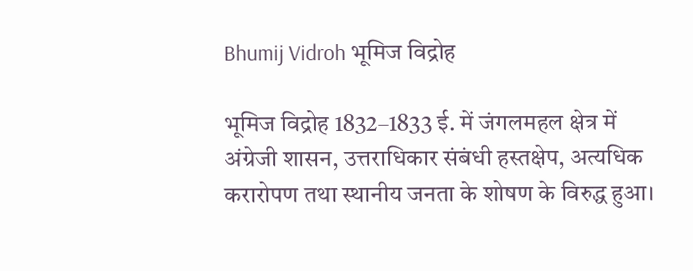Bhumij Vidroh भूमिज विद्रोह

भूमिज विद्रोह 1832–1833 ई. में जंगलमहल क्षेत्र में अंग्रेजी शासन, उत्तराधिकार संबंधी हस्तक्षेप, अत्यधिक करारोपण तथा स्थानीय जनता के शोषण के विरुद्ध हुआ।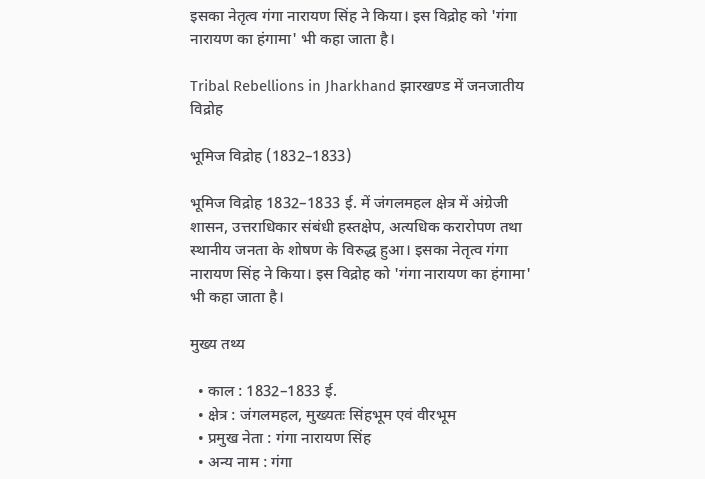इसका नेतृत्व गंगा नारायण सिंह ने किया। इस विद्रोह को 'गंगा नारायण का हंगामा' भी कहा जाता है।

Tribal Rebellions in Jharkhand झारखण्ड में जनजातीय विद्रोह

भूमिज विद्रोह (1832–1833)

भूमिज विद्रोह 1832–1833 ई. में जंगलमहल क्षेत्र में अंग्रेजी शासन, उत्तराधिकार संबंधी हस्तक्षेप, अत्यधिक करारोपण तथा स्थानीय जनता के शोषण के विरुद्ध हुआ। इसका नेतृत्व गंगा नारायण सिंह ने किया। इस विद्रोह को 'गंगा नारायण का हंगामा' भी कहा जाता है।

मुख्य तथ्य

  • काल : 1832–1833 ई.
  • क्षेत्र : जंगलमहल, मुख्यतः सिंहभूम एवं वीरभूम
  • प्रमुख नेता : गंगा नारायण सिंह
  • अन्य नाम : गंगा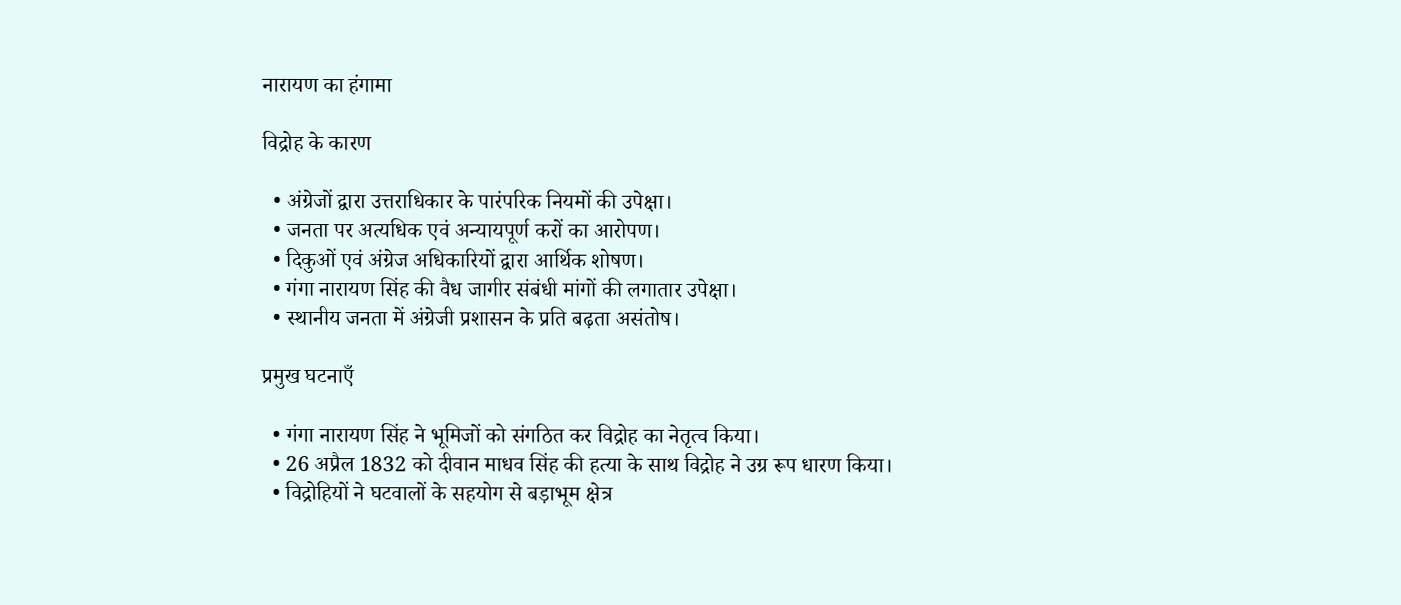नारायण का हंगामा

विद्रोह के कारण

  • अंग्रेजों द्वारा उत्तराधिकार के पारंपरिक नियमों की उपेक्षा।
  • जनता पर अत्यधिक एवं अन्यायपूर्ण करों का आरोपण।
  • दिकुओं एवं अंग्रेज अधिकारियों द्वारा आर्थिक शोषण।
  • गंगा नारायण सिंह की वैध जागीर संबंधी मांगों की लगातार उपेक्षा।
  • स्थानीय जनता में अंग्रेजी प्रशासन के प्रति बढ़ता असंतोष।

प्रमुख घटनाएँ

  • गंगा नारायण सिंह ने भूमिजों को संगठित कर विद्रोह का नेतृत्व किया।
  • 26 अप्रैल 1832 को दीवान माधव सिंह की हत्या के साथ विद्रोह ने उग्र रूप धारण किया।
  • विद्रोहियों ने घटवालों के सहयोग से बड़ाभूम क्षेत्र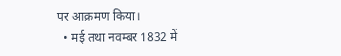पर आक्रमण किया।
  • मई तथा नवम्बर 1832 में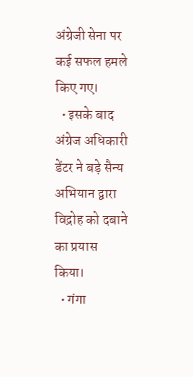अंग्रेजी सेना पर कई सफल हमले किए गए।
  • इसके बाद अंग्रेज अधिकारी डेंटर ने बड़े सैन्य अभियान द्वारा विद्रोह को दबाने का प्रयास किया।
  • गंगा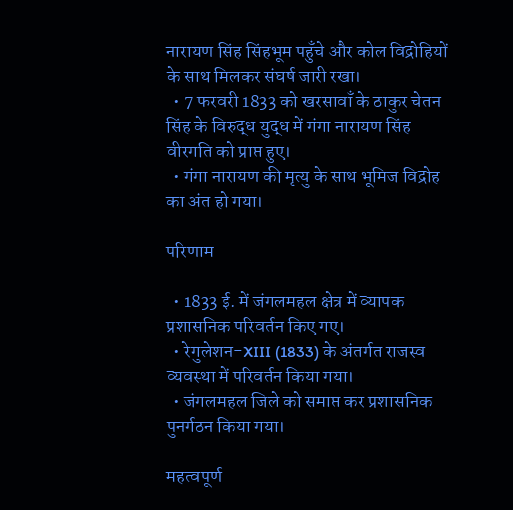नारायण सिंह सिंहभूम पहुँचे और कोल विद्रोहियों के साथ मिलकर संघर्ष जारी रखा।
  • 7 फरवरी 1833 को खरसावाँ के ठाकुर चेतन सिंह के विरुद्ध युद्ध में गंगा नारायण सिंह वीरगति को प्राप्त हुए।
  • गंगा नारायण की मृत्यु के साथ भूमिज विद्रोह का अंत हो गया।

परिणाम

  • 1833 ई. में जंगलमहल क्षेत्र में व्यापक प्रशासनिक परिवर्तन किए गए।
  • रेगुलेशन-XIII (1833) के अंतर्गत राजस्व व्यवस्था में परिवर्तन किया गया।
  • जंगलमहल जिले को समाप्त कर प्रशासनिक पुनर्गठन किया गया।

महत्वपूर्ण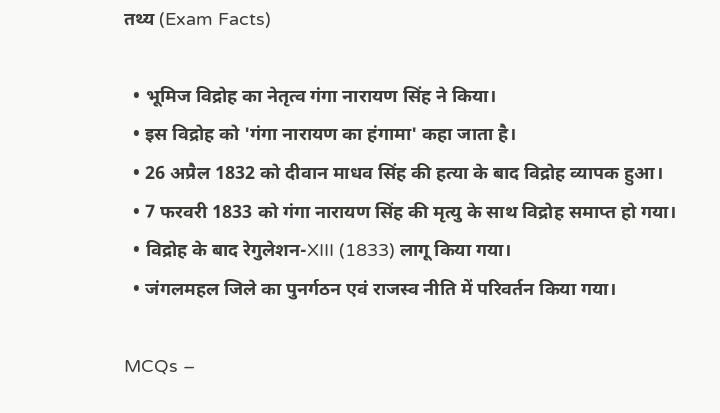तथ्य (Exam Facts)

  • भूमिज विद्रोह का नेतृत्व गंगा नारायण सिंह ने किया।
  • इस विद्रोह को 'गंगा नारायण का हंगामा' कहा जाता है।
  • 26 अप्रैल 1832 को दीवान माधव सिंह की हत्या के बाद विद्रोह व्यापक हुआ।
  • 7 फरवरी 1833 को गंगा नारायण सिंह की मृत्यु के साथ विद्रोह समाप्त हो गया।
  • विद्रोह के बाद रेगुलेशन-XIII (1833) लागू किया गया।
  • जंगलमहल जिले का पुनर्गठन एवं राजस्व नीति में परिवर्तन किया गया।

MCQs –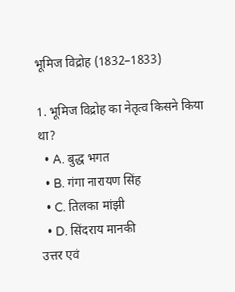भूमिज विद्रोह (1832–1833)

1. भूमिज विद्रोह का नेतृत्व किसने किया था?
  • A. बुद्ध भगत
  • B. गंगा नारायण सिंह
  • C. तिलका मांझी
  • D. सिंदराय मानकी
उत्तर एवं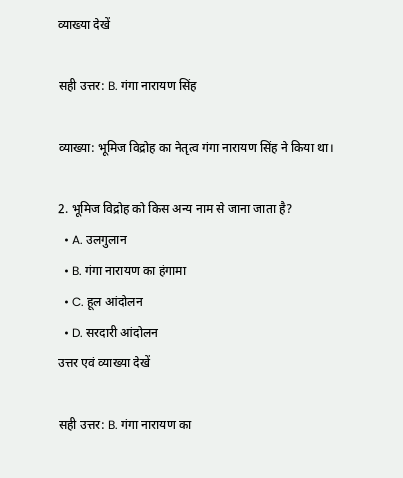व्याख्या देखें

सही उत्तर: B. गंगा नारायण सिंह

व्याख्या: भूमिज विद्रोह का नेतृत्व गंगा नारायण सिंह ने किया था।

2. भूमिज विद्रोह को किस अन्य नाम से जाना जाता है?
  • A. उलगुलान
  • B. गंगा नारायण का हंगामा
  • C. हूल आंदोलन
  • D. सरदारी आंदोलन
उत्तर एवं व्याख्या देखें

सही उत्तर: B. गंगा नारायण का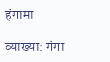हंगामा

व्याख्या: गंगा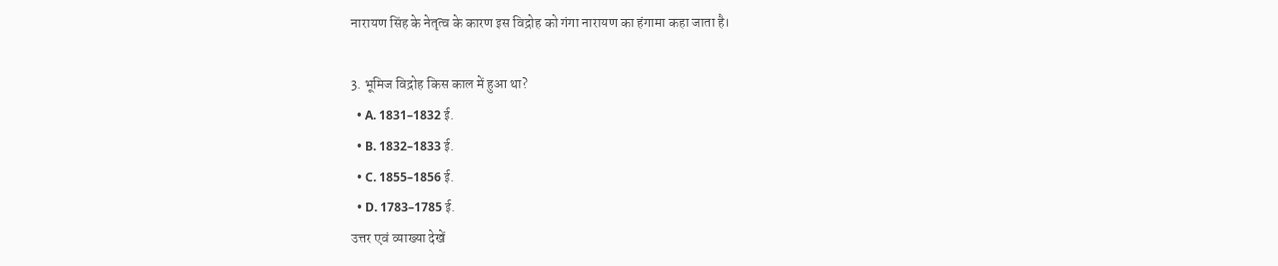नारायण सिंह के नेतृत्व के कारण इस विद्रोह को गंगा नारायण का हंगामा कहा जाता है।

3. भूमिज विद्रोह किस काल में हुआ था?
  • A. 1831–1832 ई.
  • B. 1832–1833 ई.
  • C. 1855–1856 ई.
  • D. 1783–1785 ई.
उत्तर एवं व्याख्या देखें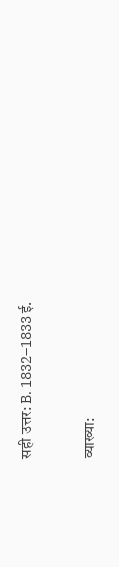सही उत्तर: B. 1832–1833 ई.

व्याख्या: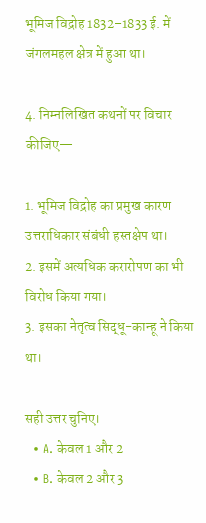भूमिज विद्रोह 1832–1833 ई. में जंगलमहल क्षेत्र में हुआ था।

4. निम्नलिखित कथनों पर विचार कीजिए—

1. भूमिज विद्रोह का प्रमुख कारण उत्तराधिकार संबंधी हस्तक्षेप था।
2. इसमें अत्यधिक करारोपण का भी विरोध किया गया।
3. इसका नेतृत्व सिद्धू-कान्हू ने किया था।

सही उत्तर चुनिए।
  • A. केवल 1 और 2
  • B. केवल 2 और 3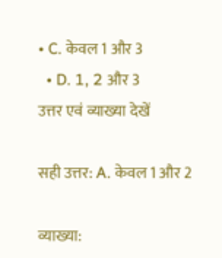• C. केवल 1 और 3
  • D. 1, 2 और 3
उत्तर एवं व्याख्या देखें

सही उत्तर: A. केवल 1 और 2

व्याख्या: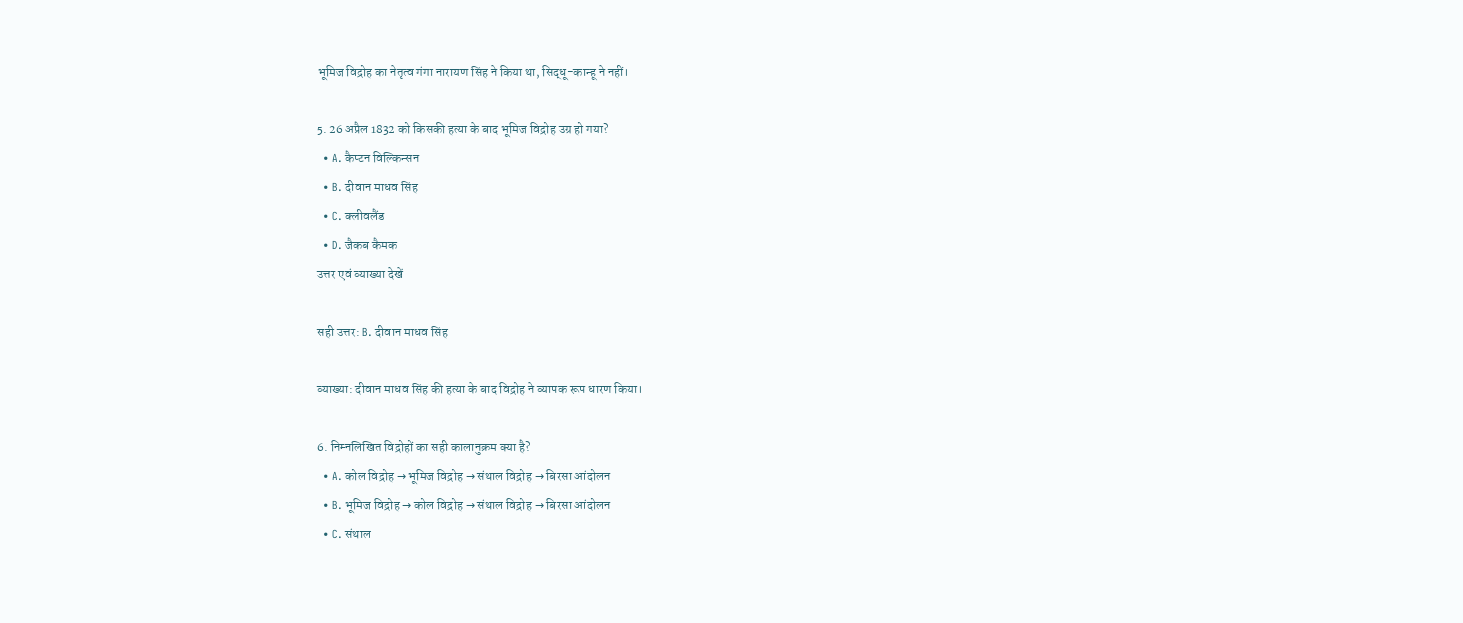भूमिज विद्रोह का नेतृत्व गंगा नारायण सिंह ने किया था, सिद्धू-कान्हू ने नहीं।

5. 26 अप्रैल 1832 को किसकी हत्या के बाद भूमिज विद्रोह उग्र हो गया?
  • A. कैप्टन विल्किन्सन
  • B. दीवान माधव सिंह
  • C. क्लीवलैंड
  • D. जैकब कैमक
उत्तर एवं व्याख्या देखें

सही उत्तर: B. दीवान माधव सिंह

व्याख्या: दीवान माधव सिंह की हत्या के बाद विद्रोह ने व्यापक रूप धारण किया।

6. निम्नलिखित विद्रोहों का सही कालानुक्रम क्या है?
  • A. कोल विद्रोह → भूमिज विद्रोह → संथाल विद्रोह → बिरसा आंदोलन
  • B. भूमिज विद्रोह → कोल विद्रोह → संथाल विद्रोह → बिरसा आंदोलन
  • C. संथाल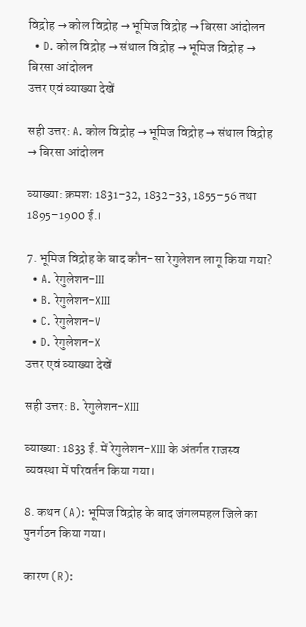विद्रोह → कोल विद्रोह → भूमिज विद्रोह → बिरसा आंदोलन
  • D. कोल विद्रोह → संथाल विद्रोह → भूमिज विद्रोह → बिरसा आंदोलन
उत्तर एवं व्याख्या देखें

सही उत्तर: A. कोल विद्रोह → भूमिज विद्रोह → संथाल विद्रोह → बिरसा आंदोलन

व्याख्या: क्रमशः 1831–32, 1832–33, 1855–56 तथा 1895–1900 ई.।

7. भूमिज विद्रोह के बाद कौन-सा रेगुलेशन लागू किया गया?
  • A. रेगुलेशन-III
  • B. रेगुलेशन-XIII
  • C. रेगुलेशन-V
  • D. रेगुलेशन-X
उत्तर एवं व्याख्या देखें

सही उत्तर: B. रेगुलेशन-XIII

व्याख्या: 1833 ई. में रेगुलेशन-XIII के अंतर्गत राजस्व व्यवस्था में परिवर्तन किया गया।

8. कथन (A): भूमिज विद्रोह के बाद जंगलमहल जिले का पुनर्गठन किया गया।

कारण (R):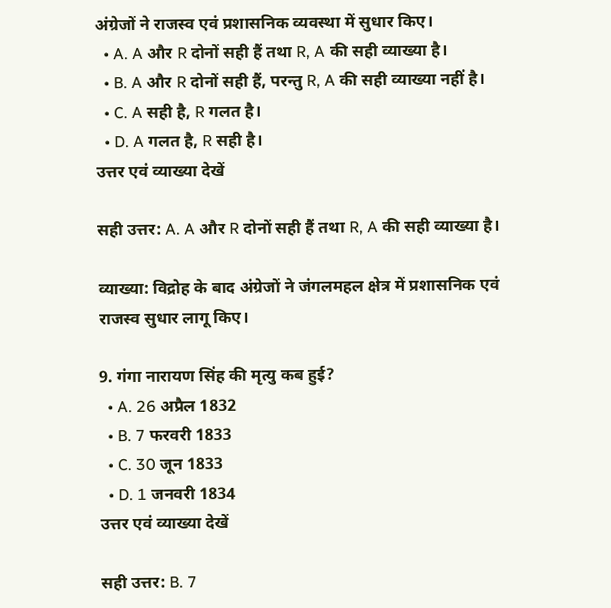अंग्रेजों ने राजस्व एवं प्रशासनिक व्यवस्था में सुधार किए।
  • A. A और R दोनों सही हैं तथा R, A की सही व्याख्या है।
  • B. A और R दोनों सही हैं, परन्तु R, A की सही व्याख्या नहीं है।
  • C. A सही है, R गलत है।
  • D. A गलत है, R सही है।
उत्तर एवं व्याख्या देखें

सही उत्तर: A. A और R दोनों सही हैं तथा R, A की सही व्याख्या है।

व्याख्या: विद्रोह के बाद अंग्रेजों ने जंगलमहल क्षेत्र में प्रशासनिक एवं राजस्व सुधार लागू किए।

9. गंगा नारायण सिंह की मृत्यु कब हुई?
  • A. 26 अप्रैल 1832
  • B. 7 फरवरी 1833
  • C. 30 जून 1833
  • D. 1 जनवरी 1834
उत्तर एवं व्याख्या देखें

सही उत्तर: B. 7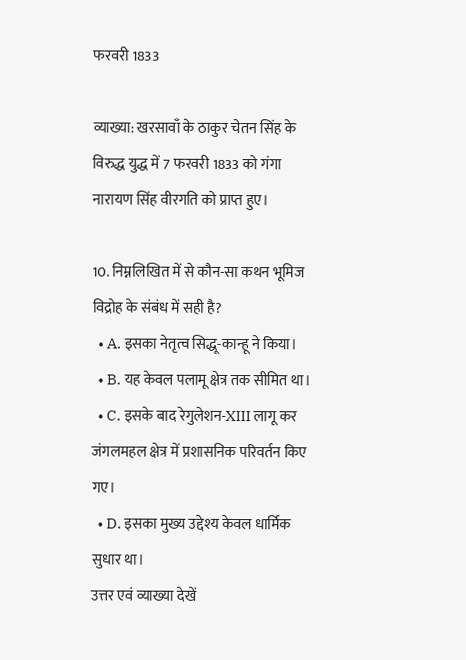फरवरी 1833

व्याख्या: खरसावाँ के ठाकुर चेतन सिंह के विरुद्ध युद्ध में 7 फरवरी 1833 को गंगा नारायण सिंह वीरगति को प्राप्त हुए।

10. निम्नलिखित में से कौन-सा कथन भूमिज विद्रोह के संबंध में सही है?
  • A. इसका नेतृत्व सिद्धू-कान्हू ने किया।
  • B. यह केवल पलामू क्षेत्र तक सीमित था।
  • C. इसके बाद रेगुलेशन-XIII लागू कर जंगलमहल क्षेत्र में प्रशासनिक परिवर्तन किए गए।
  • D. इसका मुख्य उद्देश्य केवल धार्मिक सुधार था।
उत्तर एवं व्याख्या देखें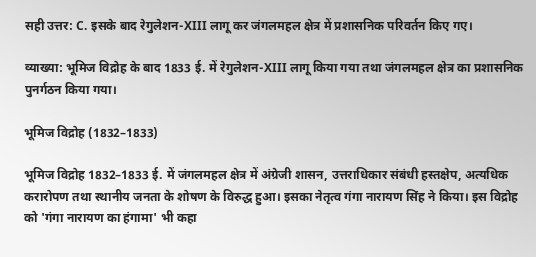सही उत्तर: C. इसके बाद रेगुलेशन-XIII लागू कर जंगलमहल क्षेत्र में प्रशासनिक परिवर्तन किए गए।

व्याख्या: भूमिज विद्रोह के बाद 1833 ई. में रेगुलेशन-XIII लागू किया गया तथा जंगलमहल क्षेत्र का प्रशासनिक पुनर्गठन किया गया।

भूमिज विद्रोह (1832–1833)

भूमिज विद्रोह 1832–1833 ई. में जंगलमहल क्षेत्र में अंग्रेजी शासन, उत्तराधिकार संबंधी हस्तक्षेप, अत्यधिक करारोपण तथा स्थानीय जनता के शोषण के विरुद्ध हुआ। इसका नेतृत्व गंगा नारायण सिंह ने किया। इस विद्रोह को 'गंगा नारायण का हंगामा' भी कहा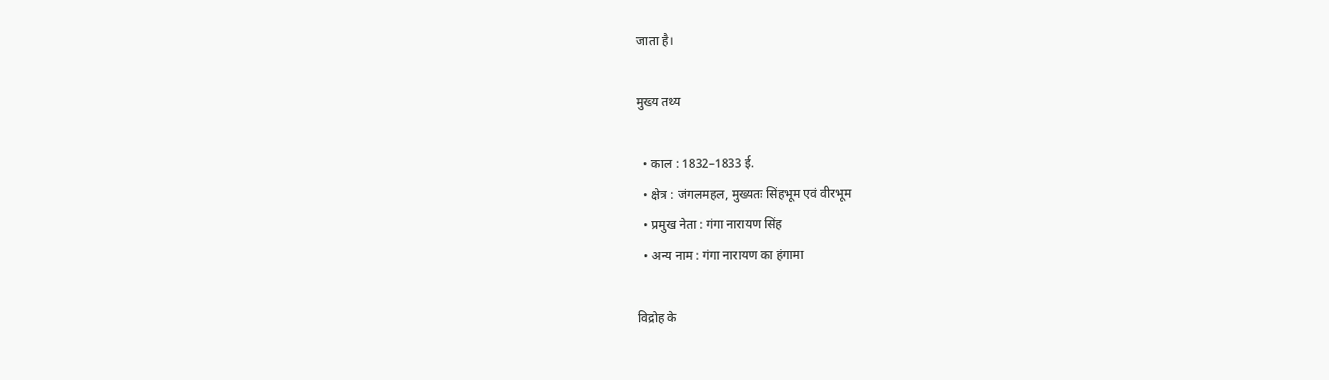जाता है।

मुख्य तथ्य

  • काल : 1832–1833 ई.
  • क्षेत्र : जंगलमहल, मुख्यतः सिंहभूम एवं वीरभूम
  • प्रमुख नेता : गंगा नारायण सिंह
  • अन्य नाम : गंगा नारायण का हंगामा

विद्रोह के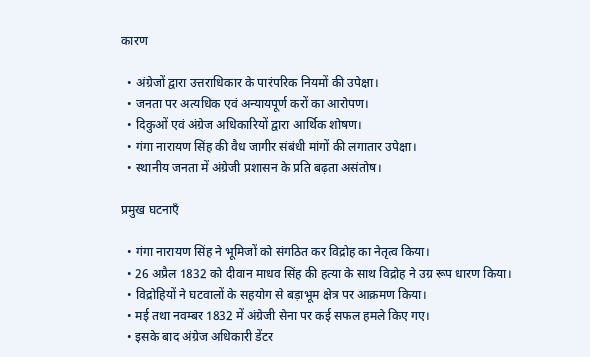कारण

  • अंग्रेजों द्वारा उत्तराधिकार के पारंपरिक नियमों की उपेक्षा।
  • जनता पर अत्यधिक एवं अन्यायपूर्ण करों का आरोपण।
  • दिकुओं एवं अंग्रेज अधिकारियों द्वारा आर्थिक शोषण।
  • गंगा नारायण सिंह की वैध जागीर संबंधी मांगों की लगातार उपेक्षा।
  • स्थानीय जनता में अंग्रेजी प्रशासन के प्रति बढ़ता असंतोष।

प्रमुख घटनाएँ

  • गंगा नारायण सिंह ने भूमिजों को संगठित कर विद्रोह का नेतृत्व किया।
  • 26 अप्रैल 1832 को दीवान माधव सिंह की हत्या के साथ विद्रोह ने उग्र रूप धारण किया।
  • विद्रोहियों ने घटवालों के सहयोग से बड़ाभूम क्षेत्र पर आक्रमण किया।
  • मई तथा नवम्बर 1832 में अंग्रेजी सेना पर कई सफल हमले किए गए।
  • इसके बाद अंग्रेज अधिकारी डेंटर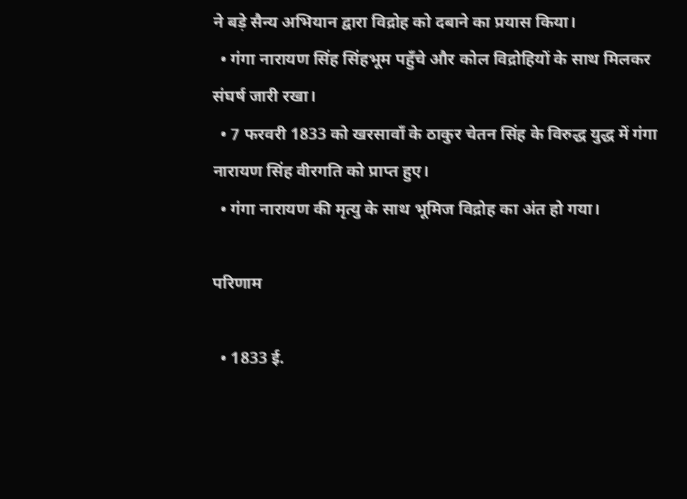ने बड़े सैन्य अभियान द्वारा विद्रोह को दबाने का प्रयास किया।
  • गंगा नारायण सिंह सिंहभूम पहुँचे और कोल विद्रोहियों के साथ मिलकर संघर्ष जारी रखा।
  • 7 फरवरी 1833 को खरसावाँ के ठाकुर चेतन सिंह के विरुद्ध युद्ध में गंगा नारायण सिंह वीरगति को प्राप्त हुए।
  • गंगा नारायण की मृत्यु के साथ भूमिज विद्रोह का अंत हो गया।

परिणाम

  • 1833 ई.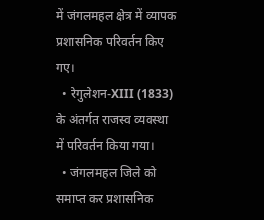में जंगलमहल क्षेत्र में व्यापक प्रशासनिक परिवर्तन किए गए।
  • रेगुलेशन-XIII (1833) के अंतर्गत राजस्व व्यवस्था में परिवर्तन किया गया।
  • जंगलमहल जिले को समाप्त कर प्रशासनिक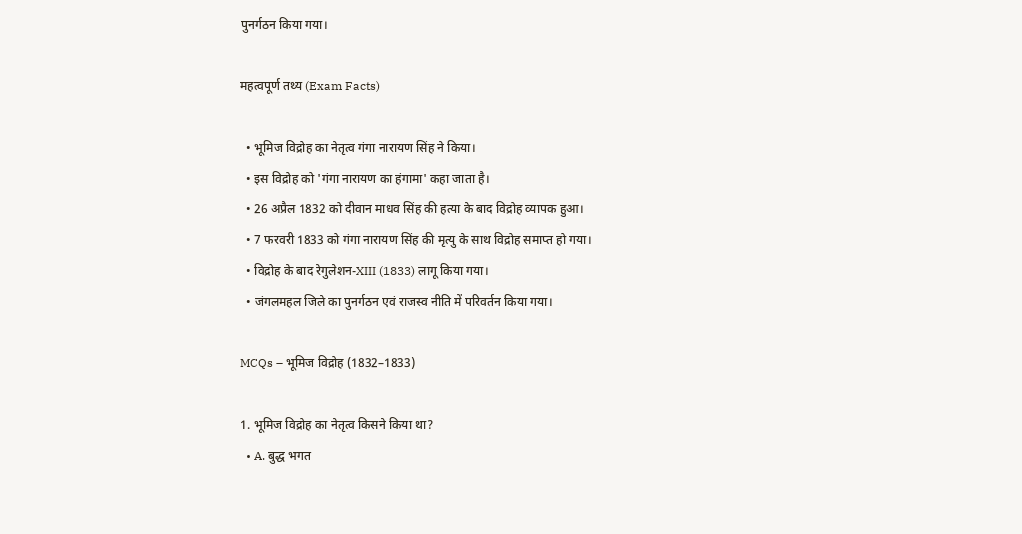पुनर्गठन किया गया।

महत्वपूर्ण तथ्य (Exam Facts)

  • भूमिज विद्रोह का नेतृत्व गंगा नारायण सिंह ने किया।
  • इस विद्रोह को 'गंगा नारायण का हंगामा' कहा जाता है।
  • 26 अप्रैल 1832 को दीवान माधव सिंह की हत्या के बाद विद्रोह व्यापक हुआ।
  • 7 फरवरी 1833 को गंगा नारायण सिंह की मृत्यु के साथ विद्रोह समाप्त हो गया।
  • विद्रोह के बाद रेगुलेशन-XIII (1833) लागू किया गया।
  • जंगलमहल जिले का पुनर्गठन एवं राजस्व नीति में परिवर्तन किया गया।

MCQs – भूमिज विद्रोह (1832–1833)

1. भूमिज विद्रोह का नेतृत्व किसने किया था?
  • A. बुद्ध भगत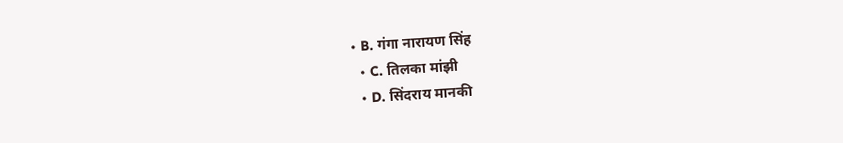• B. गंगा नारायण सिंह
  • C. तिलका मांझी
  • D. सिंदराय मानकी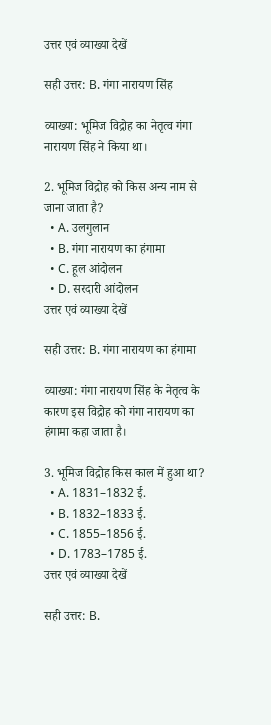उत्तर एवं व्याख्या देखें

सही उत्तर: B. गंगा नारायण सिंह

व्याख्या: भूमिज विद्रोह का नेतृत्व गंगा नारायण सिंह ने किया था।

2. भूमिज विद्रोह को किस अन्य नाम से जाना जाता है?
  • A. उलगुलान
  • B. गंगा नारायण का हंगामा
  • C. हूल आंदोलन
  • D. सरदारी आंदोलन
उत्तर एवं व्याख्या देखें

सही उत्तर: B. गंगा नारायण का हंगामा

व्याख्या: गंगा नारायण सिंह के नेतृत्व के कारण इस विद्रोह को गंगा नारायण का हंगामा कहा जाता है।

3. भूमिज विद्रोह किस काल में हुआ था?
  • A. 1831–1832 ई.
  • B. 1832–1833 ई.
  • C. 1855–1856 ई.
  • D. 1783–1785 ई.
उत्तर एवं व्याख्या देखें

सही उत्तर: B.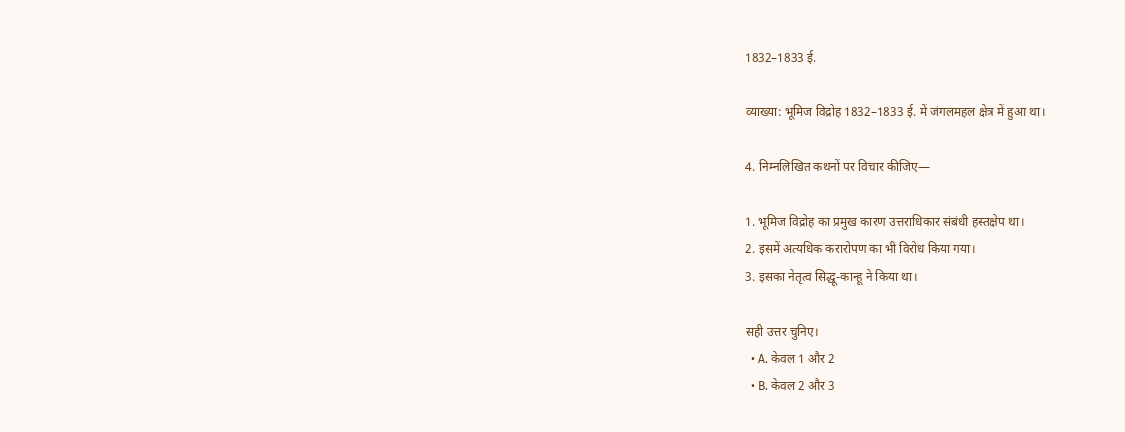1832–1833 ई.

व्याख्या: भूमिज विद्रोह 1832–1833 ई. में जंगलमहल क्षेत्र में हुआ था।

4. निम्नलिखित कथनों पर विचार कीजिए—

1. भूमिज विद्रोह का प्रमुख कारण उत्तराधिकार संबंधी हस्तक्षेप था।
2. इसमें अत्यधिक करारोपण का भी विरोध किया गया।
3. इसका नेतृत्व सिद्धू-कान्हू ने किया था।

सही उत्तर चुनिए।
  • A. केवल 1 और 2
  • B. केवल 2 और 3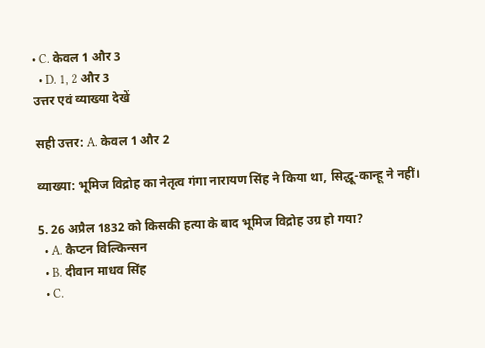• C. केवल 1 और 3
  • D. 1, 2 और 3
उत्तर एवं व्याख्या देखें

सही उत्तर: A. केवल 1 और 2

व्याख्या: भूमिज विद्रोह का नेतृत्व गंगा नारायण सिंह ने किया था, सिद्धू-कान्हू ने नहीं।

5. 26 अप्रैल 1832 को किसकी हत्या के बाद भूमिज विद्रोह उग्र हो गया?
  • A. कैप्टन विल्किन्सन
  • B. दीवान माधव सिंह
  • C.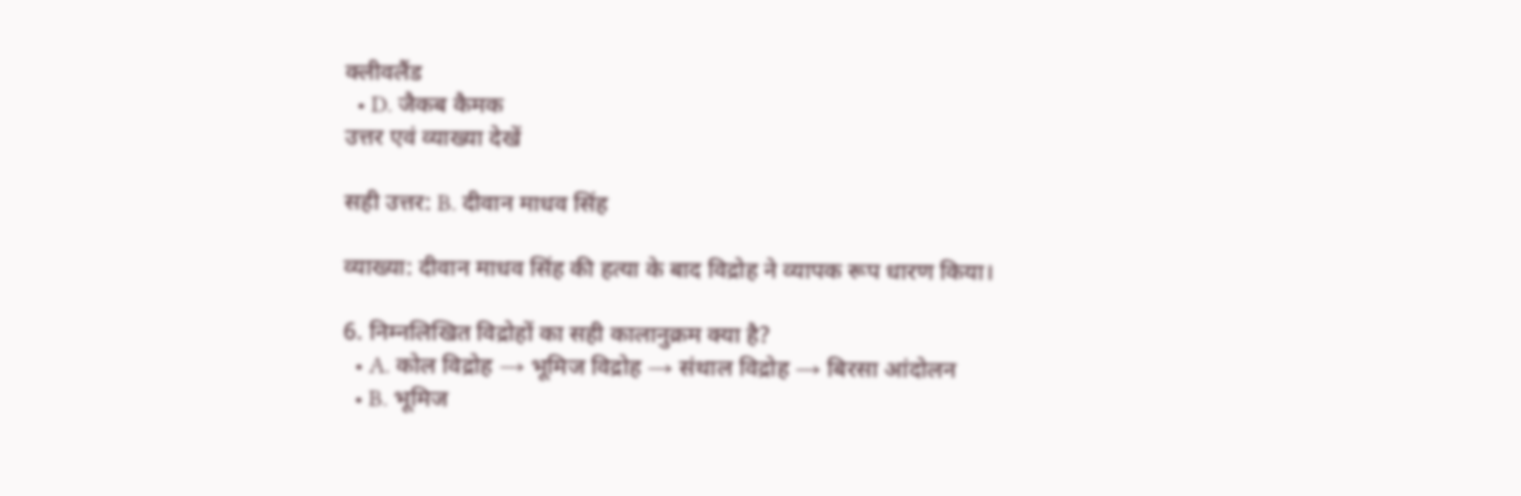क्लीवलैंड
  • D. जैकब कैमक
उत्तर एवं व्याख्या देखें

सही उत्तर: B. दीवान माधव सिंह

व्याख्या: दीवान माधव सिंह की हत्या के बाद विद्रोह ने व्यापक रूप धारण किया।

6. निम्नलिखित विद्रोहों का सही कालानुक्रम क्या है?
  • A. कोल विद्रोह → भूमिज विद्रोह → संथाल विद्रोह → बिरसा आंदोलन
  • B. भूमिज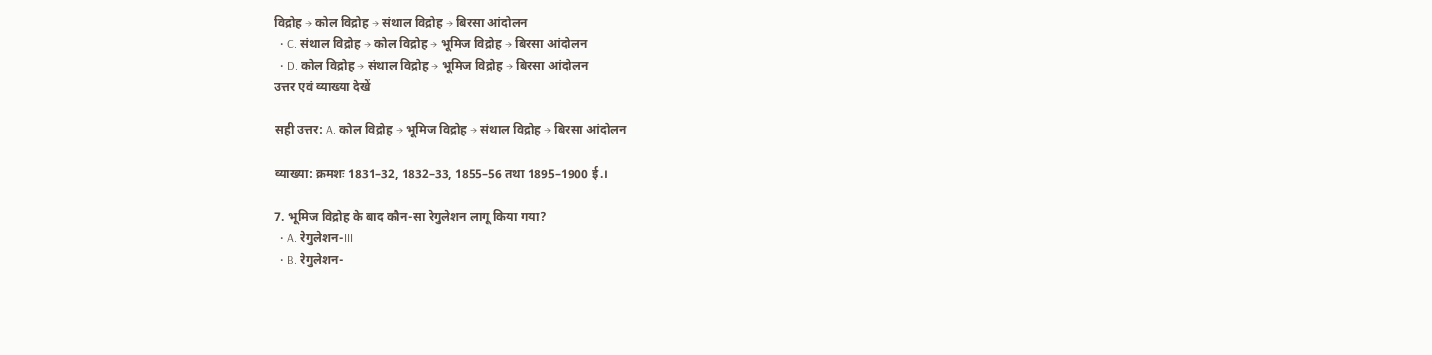विद्रोह → कोल विद्रोह → संथाल विद्रोह → बिरसा आंदोलन
  • C. संथाल विद्रोह → कोल विद्रोह → भूमिज विद्रोह → बिरसा आंदोलन
  • D. कोल विद्रोह → संथाल विद्रोह → भूमिज विद्रोह → बिरसा आंदोलन
उत्तर एवं व्याख्या देखें

सही उत्तर: A. कोल विद्रोह → भूमिज विद्रोह → संथाल विद्रोह → बिरसा आंदोलन

व्याख्या: क्रमशः 1831–32, 1832–33, 1855–56 तथा 1895–1900 ई.।

7. भूमिज विद्रोह के बाद कौन-सा रेगुलेशन लागू किया गया?
  • A. रेगुलेशन-III
  • B. रेगुलेशन-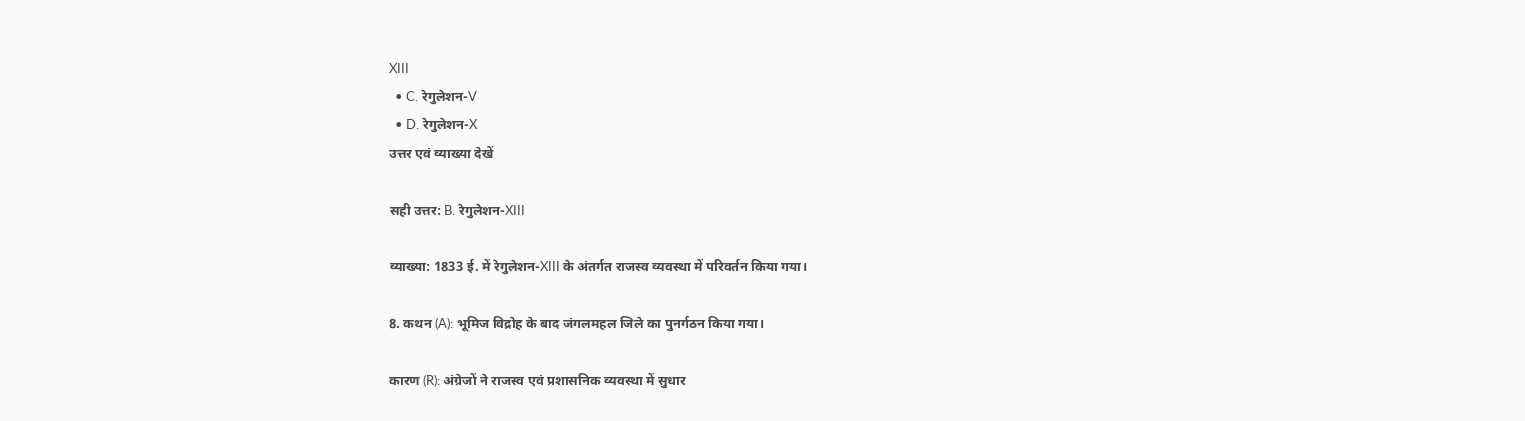XIII
  • C. रेगुलेशन-V
  • D. रेगुलेशन-X
उत्तर एवं व्याख्या देखें

सही उत्तर: B. रेगुलेशन-XIII

व्याख्या: 1833 ई. में रेगुलेशन-XIII के अंतर्गत राजस्व व्यवस्था में परिवर्तन किया गया।

8. कथन (A): भूमिज विद्रोह के बाद जंगलमहल जिले का पुनर्गठन किया गया।

कारण (R): अंग्रेजों ने राजस्व एवं प्रशासनिक व्यवस्था में सुधार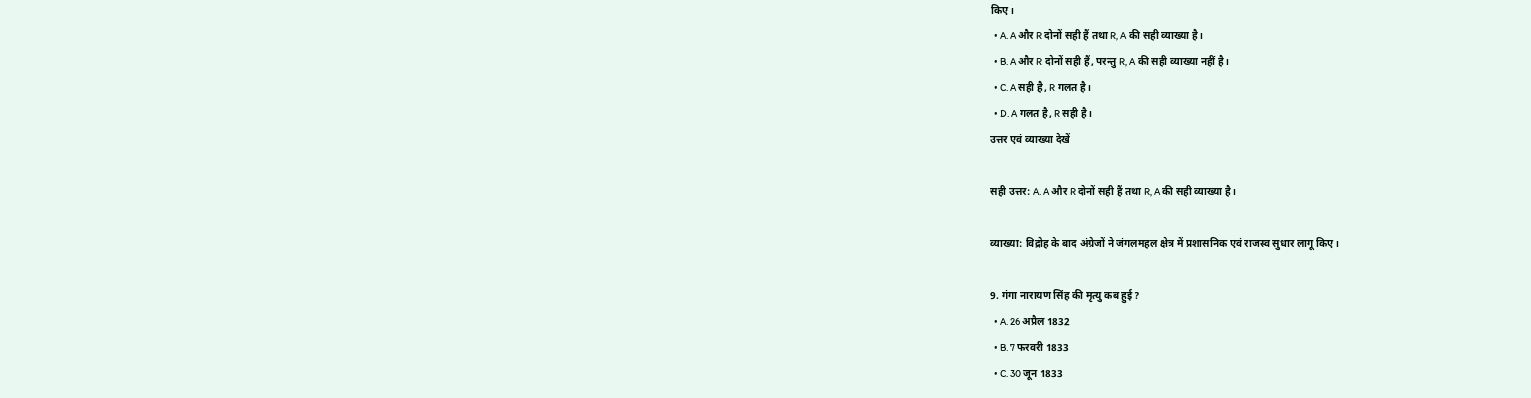किए।
  • A. A और R दोनों सही हैं तथा R, A की सही व्याख्या है।
  • B. A और R दोनों सही हैं, परन्तु R, A की सही व्याख्या नहीं है।
  • C. A सही है, R गलत है।
  • D. A गलत है, R सही है।
उत्तर एवं व्याख्या देखें

सही उत्तर: A. A और R दोनों सही हैं तथा R, A की सही व्याख्या है।

व्याख्या: विद्रोह के बाद अंग्रेजों ने जंगलमहल क्षेत्र में प्रशासनिक एवं राजस्व सुधार लागू किए।

9. गंगा नारायण सिंह की मृत्यु कब हुई?
  • A. 26 अप्रैल 1832
  • B. 7 फरवरी 1833
  • C. 30 जून 1833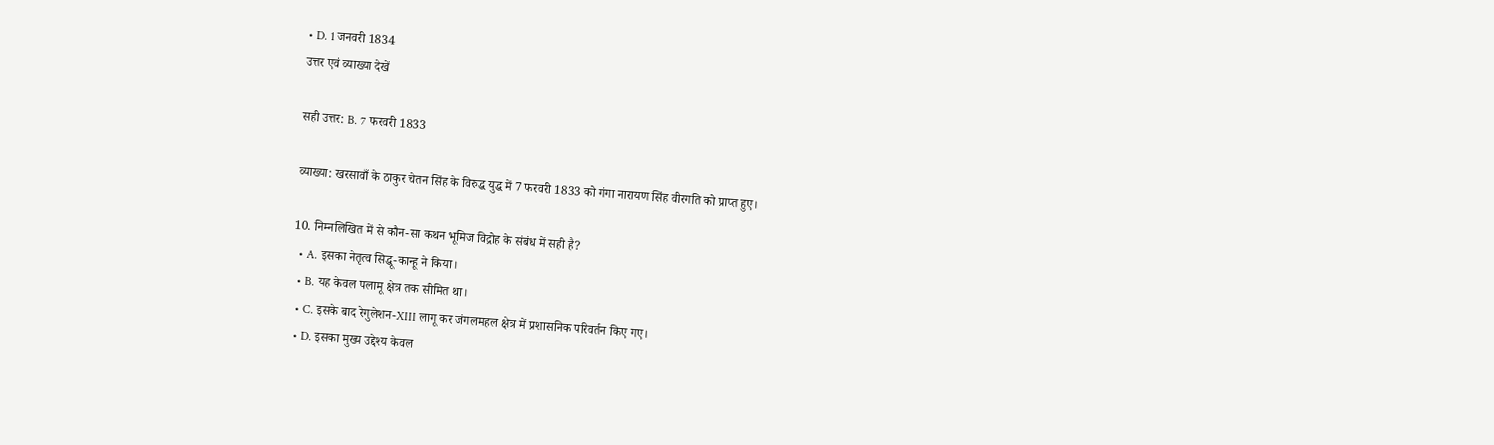• D. 1 जनवरी 1834
उत्तर एवं व्याख्या देखें

सही उत्तर: B. 7 फरवरी 1833

व्याख्या: खरसावाँ के ठाकुर चेतन सिंह के विरुद्ध युद्ध में 7 फरवरी 1833 को गंगा नारायण सिंह वीरगति को प्राप्त हुए।

10. निम्नलिखित में से कौन-सा कथन भूमिज विद्रोह के संबंध में सही है?
  • A. इसका नेतृत्व सिद्धू-कान्हू ने किया।
  • B. यह केवल पलामू क्षेत्र तक सीमित था।
  • C. इसके बाद रेगुलेशन-XIII लागू कर जंगलमहल क्षेत्र में प्रशासनिक परिवर्तन किए गए।
  • D. इसका मुख्य उद्देश्य केवल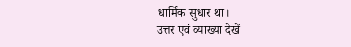धार्मिक सुधार था।
उत्तर एवं व्याख्या देखें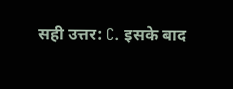सही उत्तर: C. इसके बाद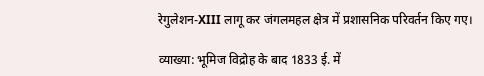रेगुलेशन-XIII लागू कर जंगलमहल क्षेत्र में प्रशासनिक परिवर्तन किए गए।

व्याख्या: भूमिज विद्रोह के बाद 1833 ई. में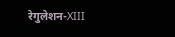रेगुलेशन-XIII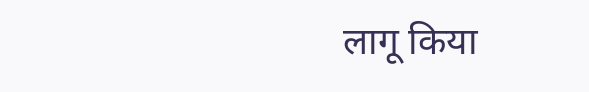लागू किया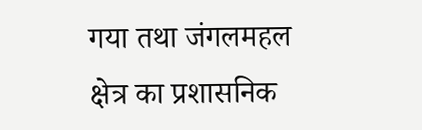गया तथा जंगलमहल क्षेत्र का प्रशासनिक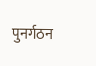पुनर्गठन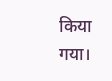किया गया।